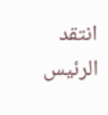انتقد الرئيس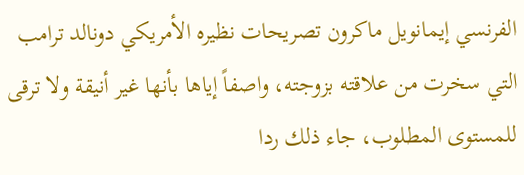الفرنسي إيمانويل ماكرون تصريحات نظيره الأمريكي دونالد ترامب التي سخرت من علاقته بزوجته، واصفاً إياها بأنها غير أنيقة ولا ترقى للمستوى المطلوب، جاء ذلك ردا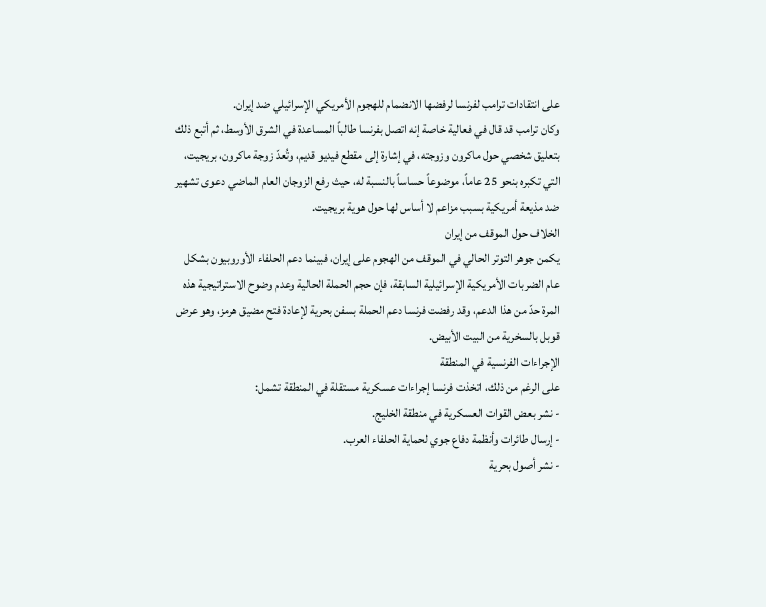على انتقادات ترامب لفرنسا لرفضها الانضمام للهجوم الأمريكي الإسرائيلي ضد إيران.
وكان ترامب قد قال في فعالية خاصة إنه اتصل بفرنسا طالباً المساعدة في الشرق الأوسط، ثم أتبع ذلك بتعليق شخصي حول ماكرون وزوجته، في إشارة إلى مقطع فيديو قديم، وتُعدّ زوجة ماكرون، بريجيت، التي تكبره بنحو 25 عاماً، موضوعاً حساساً بالنسبة له، حيث رفع الزوجان العام الماضي دعوى تشهير ضد مذيعة أمريكية بسبب مزاعم لا أساس لها حول هوية بريجيت.
الخلاف حول الموقف من إيران
يكمن جوهر التوتر الحالي في الموقف من الهجوم على إيران، فبينما دعم الحلفاء الأوروبيون بشكل عام الضربات الأمريكية الإسرائيلية السابقة، فإن حجم الحملة الحالية وعدم وضوح الاستراتيجية هذه المرة حدّ من هذا الدعم، وقد رفضت فرنسا دعم الحملة بسفن بحرية لإعادة فتح مضيق هرمز، وهو عرض قوبل بالسخرية من البيت الأبيض.
الإجراءات الفرنسية في المنطقة
على الرغم من ذلك، اتخذت فرنسا إجراءات عسكرية مستقلة في المنطقة تشمل:
- نشر بعض القوات العسكرية في منطقة الخليج.
- إرسال طائرات وأنظمة دفاع جوي لحماية الحلفاء العرب.
- نشر أصول بحرية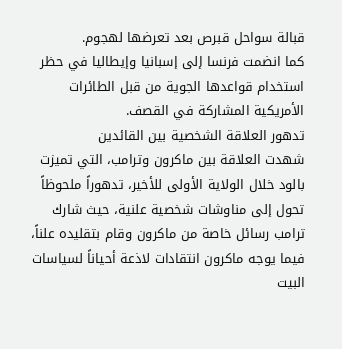قبالة سواحل قبرص بعد تعرضها لهجوم.
كما انضمت فرنسا إلى إسبانيا وإيطاليا في حظر استخدام قواعدها الجوية من قبل الطائرات الأمريكية المشاركة في القصف.
تدهور العلاقة الشخصية بين القائدين
شهدت العلاقة بين ماكرون وترامب، التي تميزت بالود خلال الولاية الأولى للأخير، تدهوراً ملحوظاً تحول إلى مناوشات شخصية علنية، حيث شارك ترامب رسائل خاصة من ماكرون وقام بتقليده علناً، فيما يوجه ماكرون انتقادات لاذعة أحياناً لسياسات البيت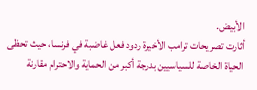الأبيض.
أثارت تصريحات ترامب الأخيرة ردود فعل غاضبة في فرنسا، حيث تحظى الحياة الخاصة للسياسيين بدرجة أكبر من الحماية والاحترام مقارنة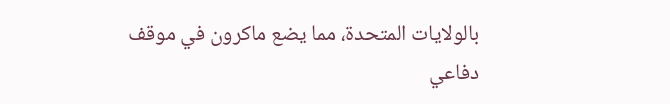بالولايات المتحدة، مما يضع ماكرون في موقف دفاعي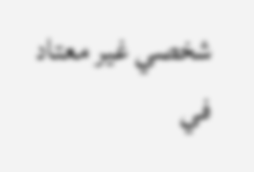شخصي غير معتاد في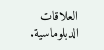العلاقات الدبلوماسية.